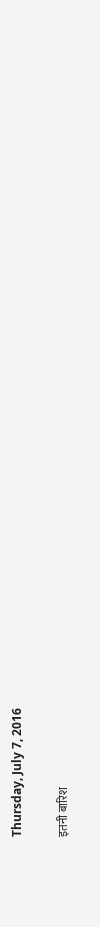Thursday, July 7, 2016

इतनी बारिश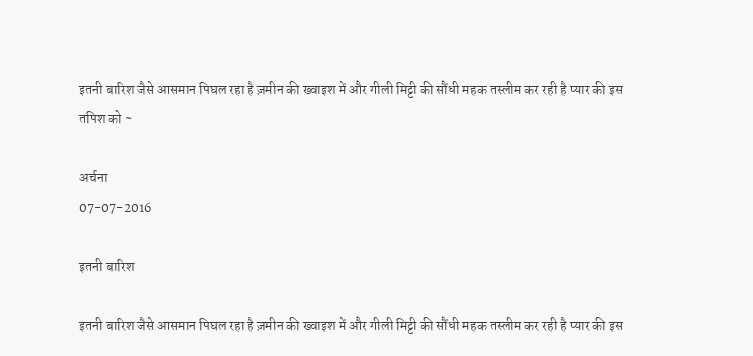इतनी बारिश जैसे आसमान पिघल रहा है ज़मीन की ख्वाइश में और गीली मिट्टी की सौंधी महक तस्लीम कर रही है प्यार की इस तपिश को ~

अर्चना
07-07-2016

इतनी बारिश

इतनी बारिश जैसे आसमान पिघल रहा है ज़मीन की ख्वाइश में और गीली मिट्टी की सौंधी महक तस्लीम कर रही है प्यार की इस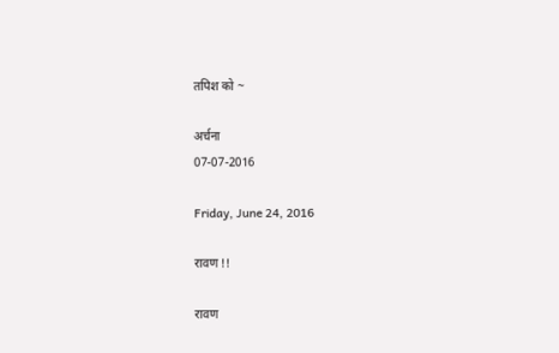तपिश को ~

अर्चना
07-07-2016

Friday, June 24, 2016

रावण !!

रावण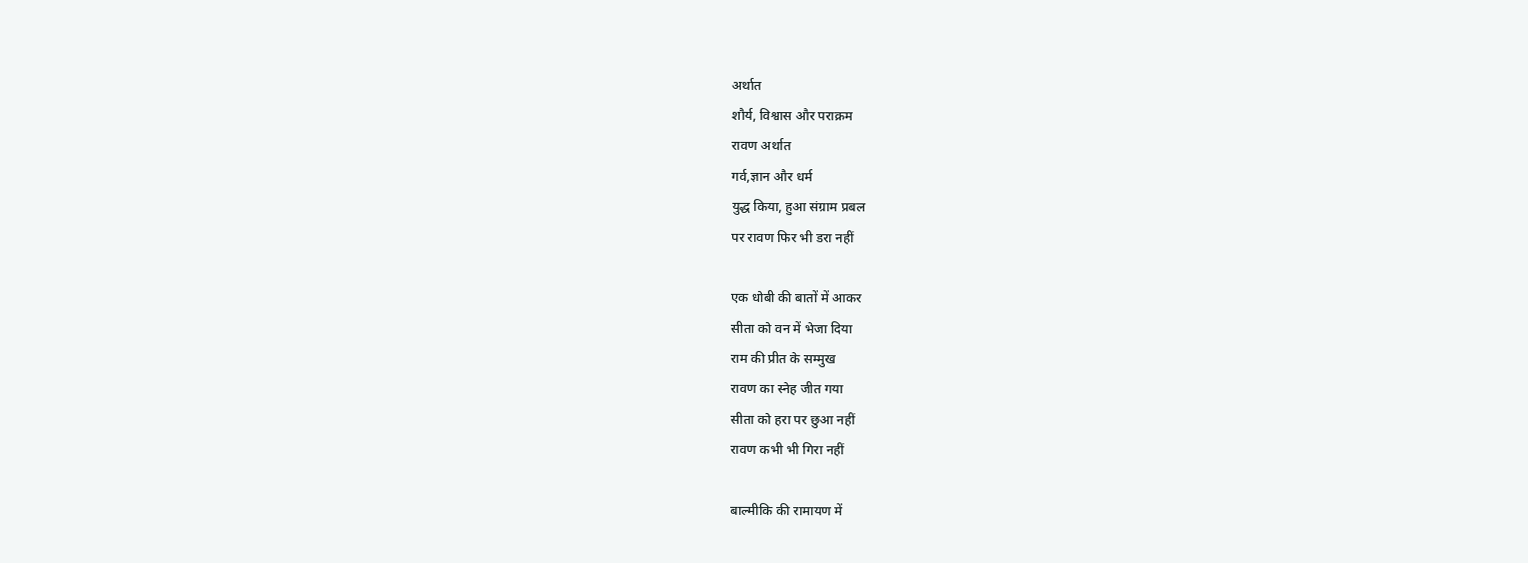अर्थात
शौर्य, विश्वास और पराक्रम
रावण अर्थात
गर्व,ज्ञान और धर्म
युद्ध किया, हुआ संग्राम प्रबल
पर रावण फिर भी डरा नहीं

एक धोबी की बातों में आकर
सीता को वन में भेजा दिया
राम की प्रीत के सम्मुख
रावण का स्नेह जीत गया
सीता को हरा पर छुआ नहीं
रावण कभी भी गिरा नहीं

बाल्मीकि की रामायण में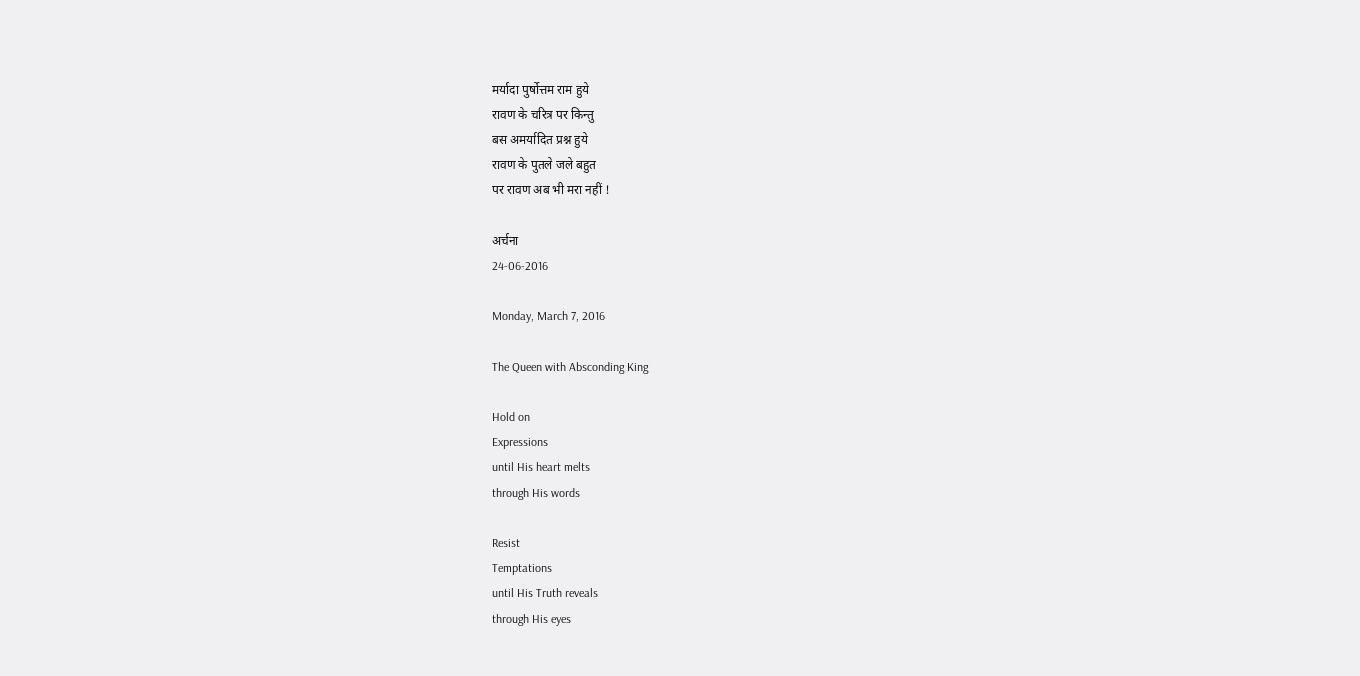मर्यादा पुर्षोत्तम राम हुये
रावण के चरित्र पर किन्तु
बस अमर्यादित प्रश्न हुये
रावण के पुतले जले बहुत
पर रावण अब भी मरा नहीं !

अर्चना
24-06-2016

Monday, March 7, 2016

The Queen with Absconding King

Hold on
Expressions
until His heart melts
through His words

Resist
Temptations
until His Truth reveals
through His eyes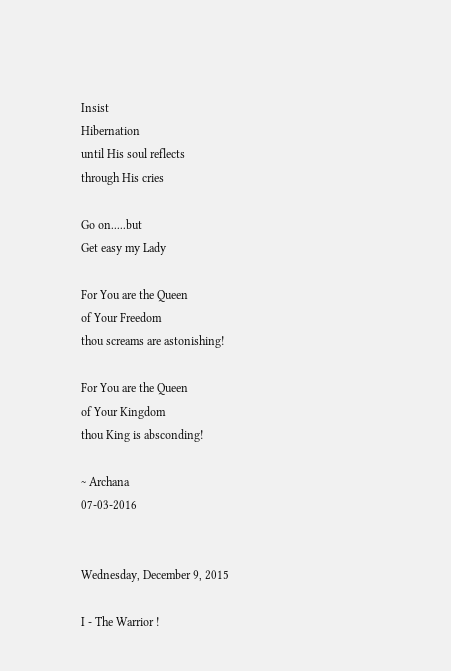Insist
Hibernation
until His soul reflects
through His cries

Go on.....but
Get easy my Lady

For You are the Queen
of Your Freedom
thou screams are astonishing!

For You are the Queen
of Your Kingdom
thou King is absconding!

~ Archana
07-03-2016


Wednesday, December 9, 2015

I - The Warrior !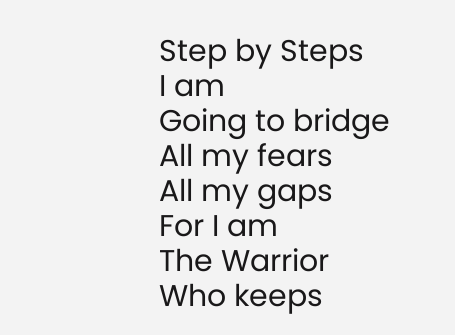Step by Steps
I am
Going to bridge
All my fears
All my gaps
For I am
The Warrior
Who keeps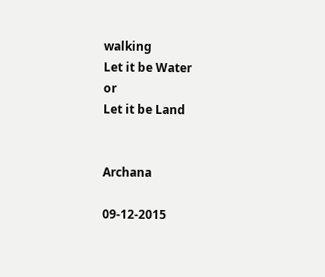walking
Let it be Water
or
Let it be Land


Archana

09-12-2015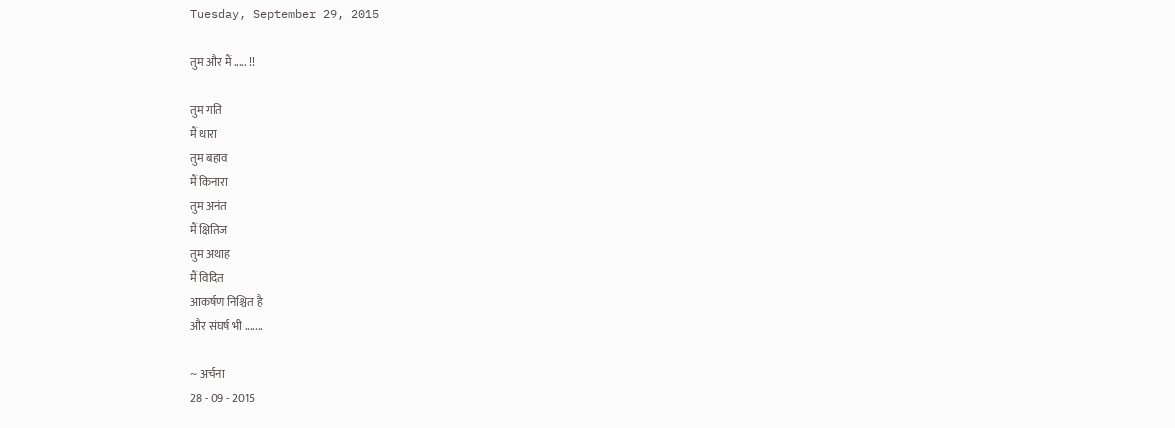Tuesday, September 29, 2015

तुम और मैं ..... !!

तुम गति
मैं धारा
तुम बहाव
मैं किनारा
तुम अनंत
मैं क्षितिज
तुम अथाह
मैं विदित
आकर्षण निश्चित है
और संघर्ष भी .......

~ अर्चना
28 - 09 - 2015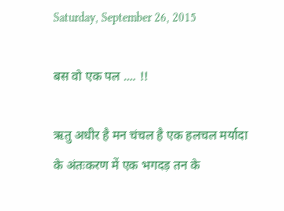Saturday, September 26, 2015

बस वो एक पल .... !!

ऋतु अधीर है मन चंचल है एक हलचल मर्यादा के अंतःकरण में एक भगदड़ तन के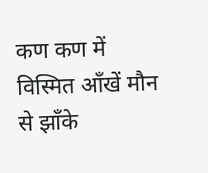कण कण में विस्मित आँखें मौन से झाँके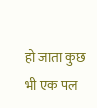हो जाता कुछ भी एक पल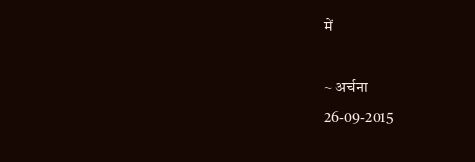में

~ अर्चना
26-09-2015